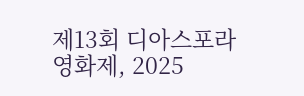제13회 디아스포라영화제, 2025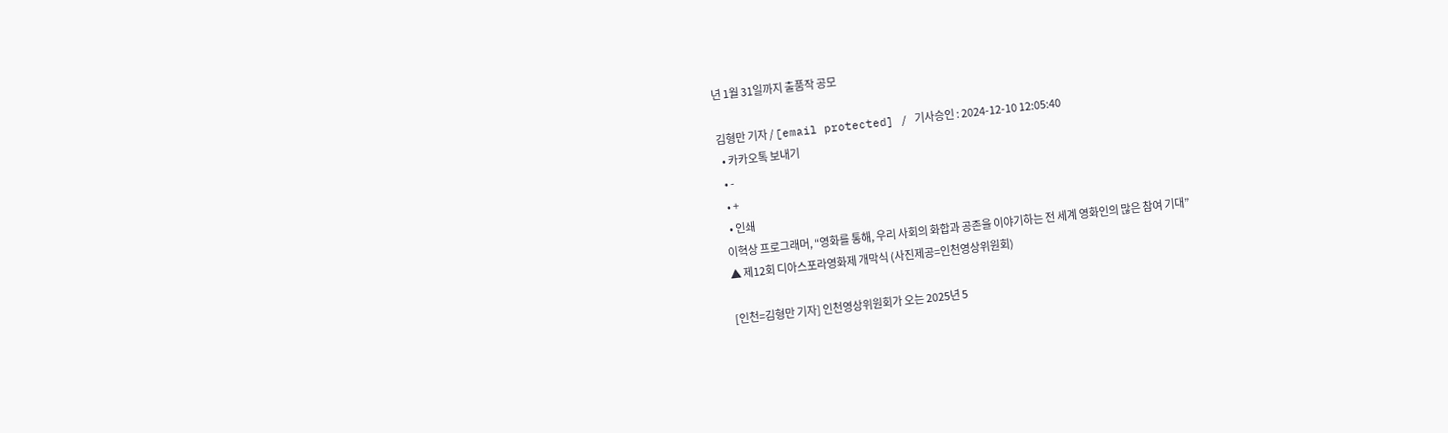년 1월 31일까지 출품작 공모

김형만 기자 / [email protected] / 기사승인 : 2024-12-10 12:05:40
  • 카카오톡 보내기
  • -
  • +
  • 인쇄
이혁상 프로그래머, “영화를 통해, 우리 사회의 화합과 공존을 이야기하는 전 세계 영화인의 많은 참여 기대”
▲ 제12회 디아스포라영화제 개막식 (사진제공=인천영상위원회)

[인천=김형만 기자] 인천영상위원회가 오는 2025년 5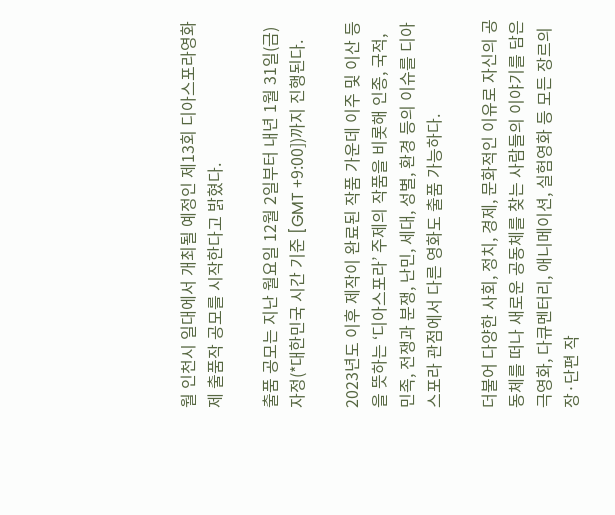월 인천시 일대에서 개최될 예정인 제13회 디아스포라영화제 출품작 공모를 시작한다고 밝혔다.

출품 공모는 지난 월요일 12월 2일부터 내년 1월 31일(금) 자정(*대한민국 시간 기준 [GMT +9:00])까지 진행된다.

2023년도 이후 제작이 완료된 작품 가운데 이주 및 이산 등을 뜻하는 ‘디아스포라’ 주제의 작품을 비롯해 인종, 국적, 민족, 전쟁과 분쟁, 난민, 세대, 성별, 환경 등의 이슈를 디아스포라 관점에서 다른 영화도 출품 가능하다.

더불어 다양한 사회, 정치, 경제, 문화적인 이유로 자신의 공동체를 떠나 새로운 공동체를 찾는 사람들의 이야기를 담은 극영화, 다큐멘터리, 애니메이션, 실험영화 등 모든 장르의 장·단편 작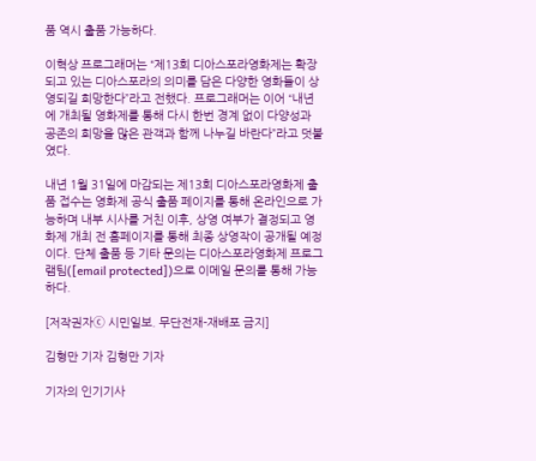품 역시 출품 가능하다.

이혁상 프로그래머는 “제13회 디아스포라영화제는 확장되고 있는 디아스포라의 의미를 담은 다양한 영화들이 상영되길 희망한다”라고 전했다. 프로그래머는 이어 “내년에 개최될 영화제를 통해 다시 한번 경계 없이 다양성과 공존의 희망을 많은 관객과 함께 나누길 바란다”라고 덧붙였다.

내년 1월 31일에 마감되는 제13회 디아스포라영화제 출품 접수는 영화제 공식 출품 페이지를 통해 온라인으로 가능하며 내부 시사를 거친 이후, 상영 여부가 결정되고 영화제 개최 전 홈페이지를 통해 최종 상영작이 공개될 예정이다. 단체 출품 등 기타 문의는 디아스포라영화제 프로그램팀([email protected])으로 이메일 문의를 통해 가능하다.

[저작권자ⓒ 시민일보. 무단전재-재배포 금지]

김형만 기자 김형만 기자

기자의 인기기사